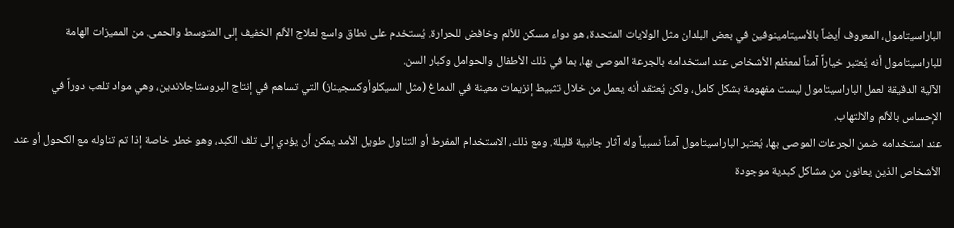الباراسيتامول، المعروف أيضاً بالأسيتامينوفين في بعض البلدان مثل الولايات المتحدة، هو دواء مسكن للألم وخافض للحرارة. يُستخدم على نطاق واسع لعلاج الألم الخفيف إلى المتوسط والحمى. من المميزات الهامة للباراسيتامول أنه يُعتبر خياراً آمناً لمعظم الأشخاص عند استخدامه بالجرعة الموصى بها، بما في ذلك الأطفال والحوامل وكبار السن.
الآلية الدقيقة لعمل الباراسيتامول ليست مفهومة بشكل كامل، ولكن يُعتقد أنه يعمل من خلال تثبيط إنزيمات معينة في الدماغ (مثل السيكلوأوكسجيناز) التي تساهم في إنتاج البروستاجلاندين، وهي مواد تلعب دوراً في الإحساس بالألم والالتهاب.
عند استخدامه ضمن الجرعات الموصى بها، يُعتبر الباراسيتامول آمناً نسبياً وله آثار جانبية قليلة. ومع ذلك، الاستخدام المفرط أو التناول طويل الأمد يمكن أن يؤدي إلى تلف الكبد، وهو خطر خاصة إذا تم تناوله مع الكحول أو عند الأشخاص الذين يعانون من مشاكل كبدية موجودة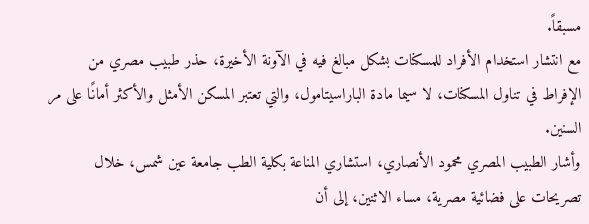مسبقاً.
مع انتشار استخدام الأفراد للمسكنات بشكل مبالغ فيه في الآونة الأخيرة، حذر طبيب مصري من الإفراط في تناول المسكنات، لا سيما مادة الباراسيتامول، والتي تعتبر المسكن الأمثل والأكثر أمانًا على مر السنين.
وأشار الطبيب المصري محمود الأنصاري، استشاري المناعة بكلية الطب جامعة عين شمس، خلال تصريحات على فضائية مصرية، مساء الاثنين، إلى أن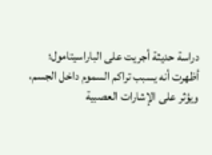دراسة حديثة أجريت على الباراسيتامول؛ أظهرت أنه يسبب تراكم السموم داخل الجسم، ويؤثر على الإشارات العصبية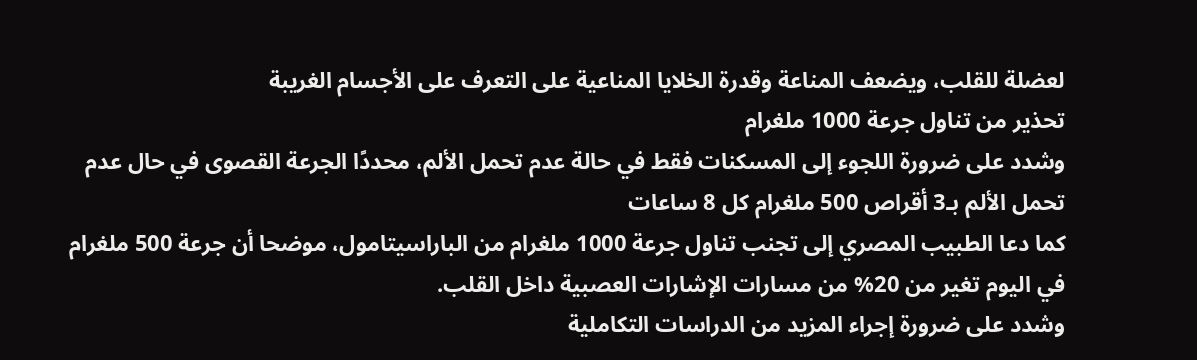لعضلة للقلب، ويضعف المناعة وقدرة الخلايا المناعية على التعرف على الأجسام الغريبة
تحذير من تناول جرعة 1000 ملغرام
وشدد على ضرورة اللجوء إلى المسكنات فقط في حالة عدم تحمل الألم، محددًا الجرعة القصوى في حال عدم تحمل الألم بـ3 أقراص 500 ملغرام كل 8 ساعات
كما دعا الطبيب المصري إلى تجنب تناول جرعة 1000 ملغرام من الباراسيتامول، موضحا أن جرعة 500 ملغرام في اليوم تغير من 20% من مسارات الإشارات العصبية داخل القلب.
وشدد على ضرورة إجراء المزيد من الدراسات التكاملية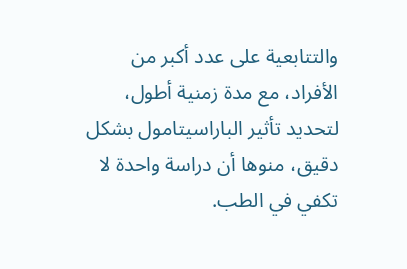والتتابعية على عدد أكبر من الأفراد، مع مدة زمنية أطول، لتحديد تأثير الباراسيتامول بشكل دقيق، منوها أن دراسة واحدة لا تكفي في الطب.